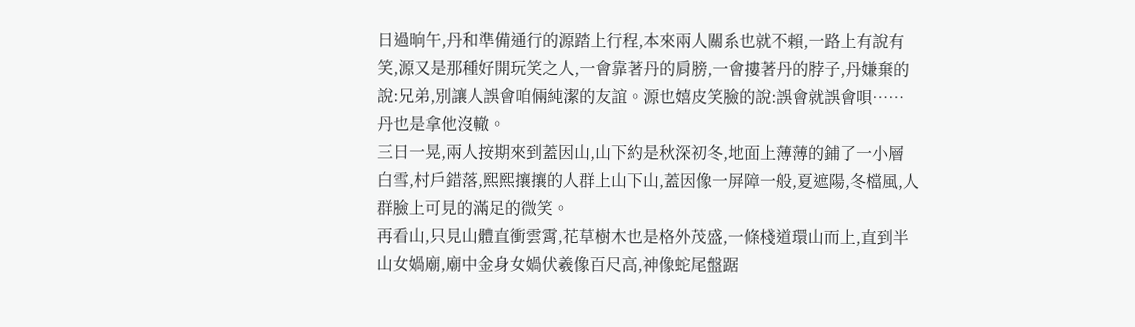日過晌午,丹和準備通行的源踏上行程,本來兩人關系也就不賴,一路上有說有笑,源又是那種好開玩笑之人,一會靠著丹的肩膀,一會摟著丹的脖子,丹嫌棄的說:兄弟,別讓人誤會咱倆純潔的友誼。源也嬉皮笑臉的說:誤會就誤會唄……
丹也是拿他沒轍。
三日一晃,兩人按期來到蓋因山,山下約是秋深初冬,地面上薄薄的鋪了一小層白雪,村戶錯落,熙熙攘攘的人群上山下山,蓋因像一屏障一般,夏遮陽,冬檔風,人群臉上可見的滿足的微笑。
再看山,只見山體直衝雲霄,花草樹木也是格外茂盛,一條棧道環山而上,直到半山女媧廟,廟中金身女媧伏羲像百尺高,神像蛇尾盤踞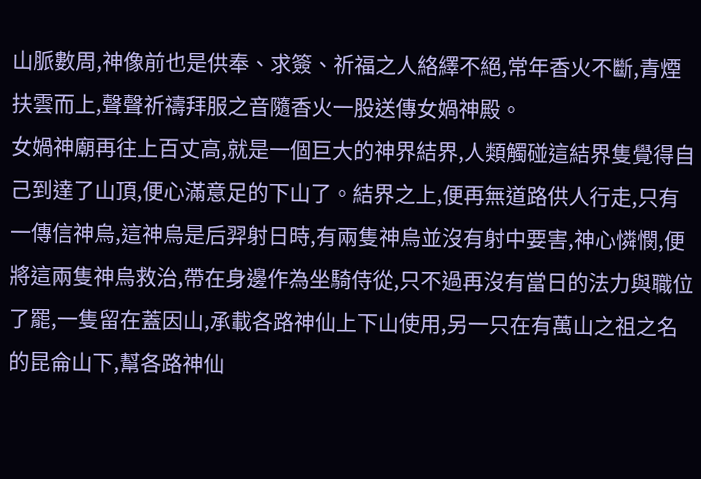山脈數周,神像前也是供奉、求簽、祈福之人絡繹不絕,常年香火不斷,青煙扶雲而上,聲聲祈禱拜服之音隨香火一股送傳女媧神殿。
女媧神廟再往上百丈高,就是一個巨大的神界結界,人類觸碰這結界隻覺得自己到達了山頂,便心滿意足的下山了。結界之上,便再無道路供人行走,只有一傳信神烏,這神烏是后羿射日時,有兩隻神烏並沒有射中要害,神心憐憫,便將這兩隻神烏救治,帶在身邊作為坐騎侍從,只不過再沒有當日的法力與職位了罷,一隻留在蓋因山,承載各路神仙上下山使用,另一只在有萬山之祖之名的昆侖山下,幫各路神仙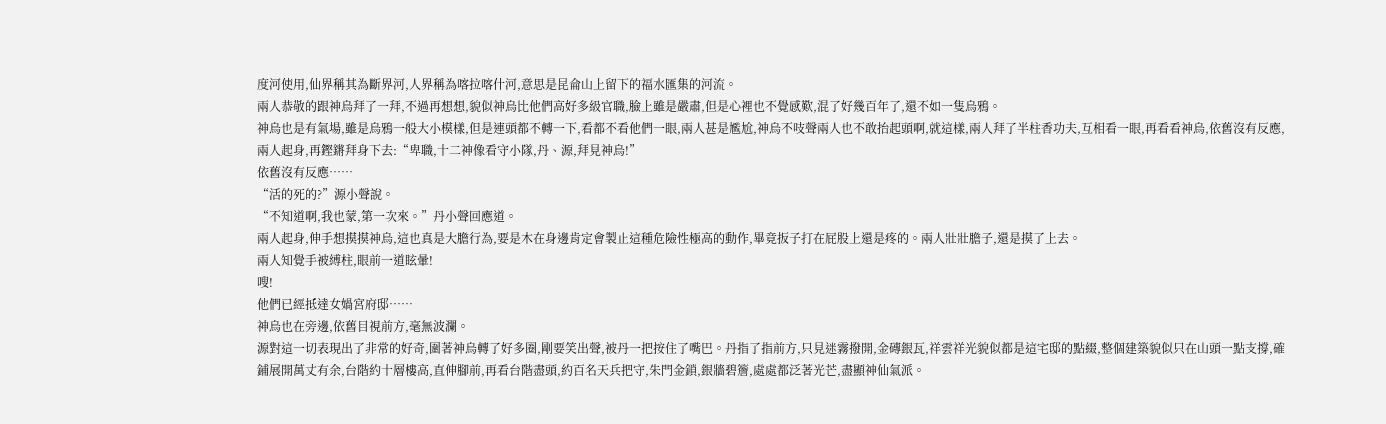度河使用,仙界稱其為斷界河,人界稱為喀拉喀什河,意思是昆侖山上留下的福水匯集的河流。
兩人恭敬的跟神烏拜了一拜,不過再想想,貌似神烏比他們高好多級官職,臉上雖是嚴肅,但是心裡也不覺感歎,混了好幾百年了,還不如一隻烏鴉。
神烏也是有氣場,雖是烏鴉一般大小模樣,但是連頭都不轉一下,看都不看他們一眼,兩人甚是尷尬,神烏不吱聲兩人也不敢抬起頭啊,就這樣,兩人拜了半柱香功夫,互相看一眼,再看看神烏,依舊沒有反應,兩人起身,再鏗鏘拜身下去:“卑職,十二神像看守小隊,丹、源,拜見神烏!”
依舊沒有反應……
“活的死的?”源小聲說。
“不知道啊,我也蒙,第一次來。”丹小聲回應道。
兩人起身,伸手想摸摸神烏,這也真是大膽行為,要是木在身邊肯定會製止這種危險性極高的動作,畢竟扳子打在屁股上還是疼的。兩人壯壯膽子,還是摸了上去。
兩人知覺手被縛柱,眼前一道眩暈!
嗖!
他們已經抵達女媧宮府邸……
神烏也在旁邊,依舊目視前方,毫無波瀾。
源對這一切表現出了非常的好奇,圍著神烏轉了好多圈,剛要笑出聲,被丹一把按住了嘴巴。丹指了指前方,只見迷霧撥開,金磚銀瓦,祥雲祥光貌似都是這宅邸的點綴,整個建築貌似只在山頭一點支撐,確鋪展開萬丈有余,台階約十層樓高,直伸腳前,再看台階盡頭,約百名天兵把守,朱門金鎖,銀牆碧簷,處處都泛著光芒,盡顯神仙氣派。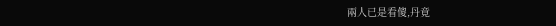兩人已是看傻,丹竟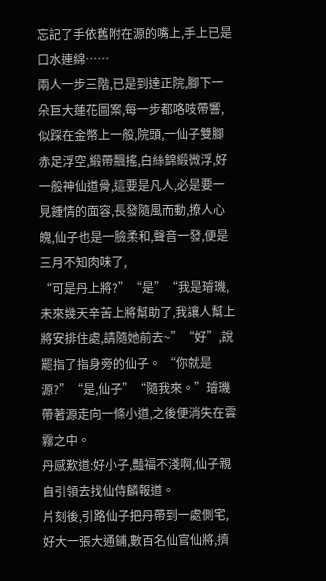忘記了手依舊附在源的嘴上,手上已是口水連綿……
兩人一步三階,已是到達正院,腳下一朵巨大蓮花圖案,每一步都咯吱帶響,似踩在金幣上一般,院頭,一仙子雙腳赤足浮空,緞帶飄搖,白絲錦緞微浮,好一般神仙道骨,這要是凡人,必是要一見鍾情的面容,長發隨風而動,撩人心魄,仙子也是一臉柔和,聲音一發,便是三月不知肉味了,
“可是丹上將?”“是”“我是璿璣,未來幾天辛苦上將幫助了,我讓人幫上將安排住處,請隨她前去~”“好”,說罷指了指身旁的仙子。 “你就是源?”“是,仙子”“隨我來。”璿璣帶著源走向一條小道,之後便消失在雲霧之中。
丹感歎道:好小子,豔福不淺啊,仙子親自引領去找仙侍麟報道。
片刻後,引路仙子把丹帶到一處側宅, 好大一張大通鋪,數百名仙官仙將,擠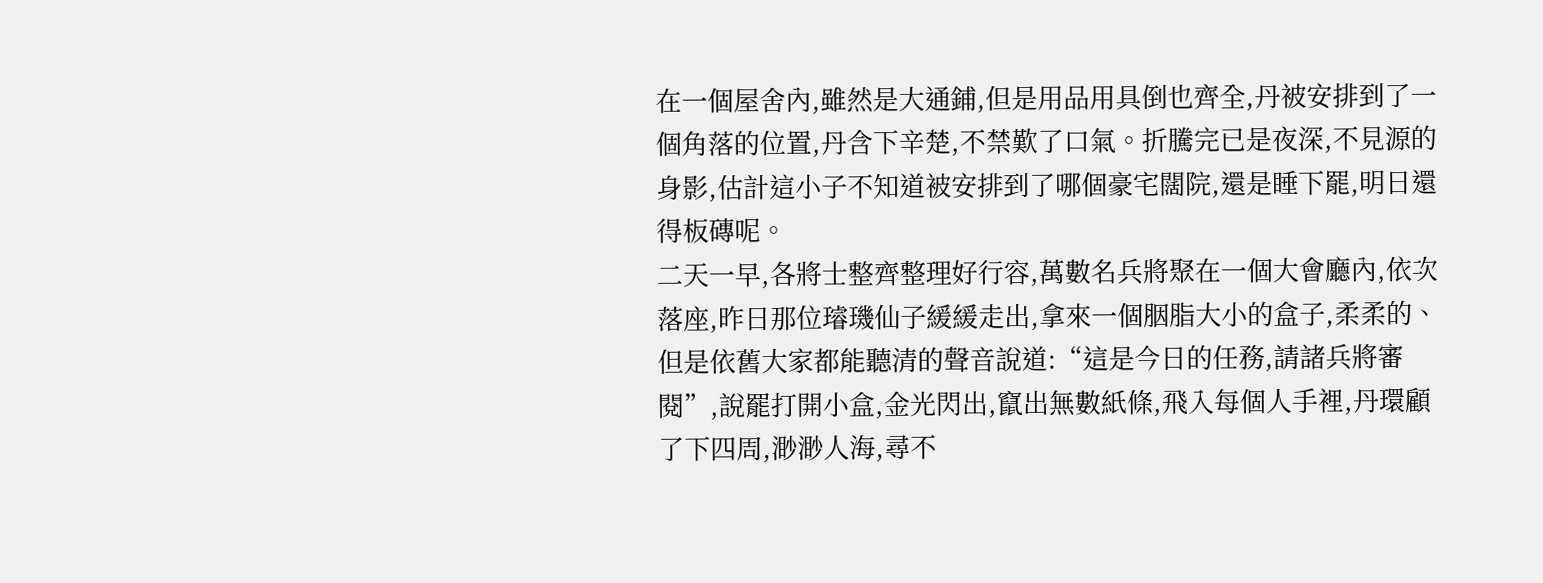在一個屋舍內,雖然是大通鋪,但是用品用具倒也齊全,丹被安排到了一個角落的位置,丹含下辛楚,不禁歎了口氣。折騰完已是夜深,不見源的身影,估計這小子不知道被安排到了哪個豪宅闊院,還是睡下罷,明日還得板磚呢。
二天一早,各將士整齊整理好行容,萬數名兵將聚在一個大會廳內,依次落座,昨日那位璿璣仙子緩緩走出,拿來一個胭脂大小的盒子,柔柔的、但是依舊大家都能聽清的聲音說道:“這是今日的任務,請諸兵將審閱”,說罷打開小盒,金光閃出,竄出無數紙條,飛入每個人手裡,丹環顧了下四周,渺渺人海,尋不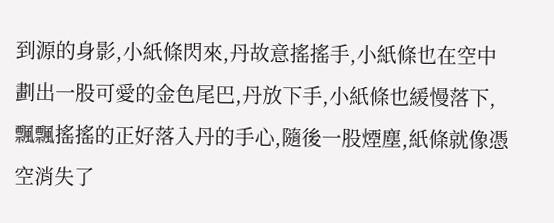到源的身影,小紙條閃來,丹故意搖搖手,小紙條也在空中劃出一股可愛的金色尾巴,丹放下手,小紙條也緩慢落下,飄飄搖搖的正好落入丹的手心,隨後一股煙塵,紙條就像憑空消失了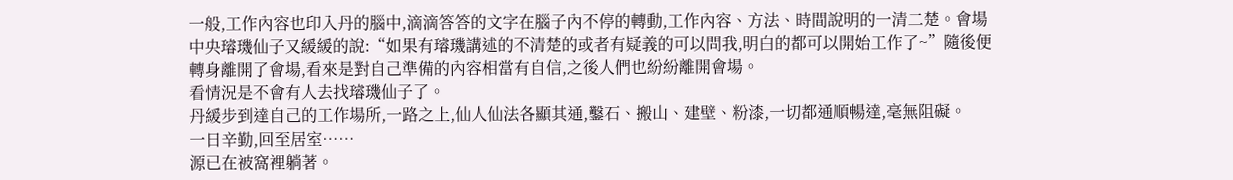一般,工作內容也印入丹的腦中,滴滴答答的文字在腦子內不停的轉動,工作內容、方法、時間說明的一清二楚。會場中央璿璣仙子又緩緩的說:“如果有璿璣講述的不清楚的或者有疑義的可以問我,明白的都可以開始工作了~”隨後便轉身離開了會場,看來是對自己準備的內容相當有自信,之後人們也紛紛離開會場。
看情況是不會有人去找璿璣仙子了。
丹緩步到達自己的工作場所,一路之上,仙人仙法各顯其通,鑿石、搬山、建壁、粉漆,一切都通順暢達,毫無阻礙。
一日辛勤,回至居室……
源已在被窩裡躺著。